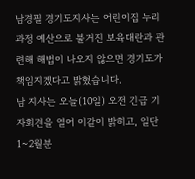남경필 경기도지사는 어린이집 누리과정 예산으로 불거진 보육대란과 관련해 해법이 나오지 않으면 경기도가 책임지겠다고 밝혔습니다.
남 지사는 오늘(10일) 오전 긴급 기자회견을 열어 이같이 밝히고, 일단 1~2월분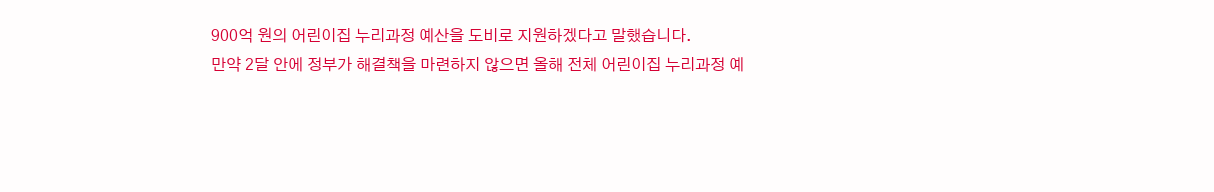900억 원의 어린이집 누리과정 예산을 도비로 지원하겠다고 말했습니다.
만약 2달 안에 정부가 해결책을 마련하지 않으면 올해 전체 어린이집 누리과정 예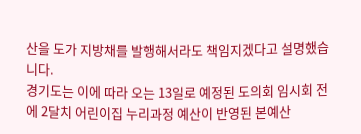산을 도가 지방채를 발행해서라도 책임지겠다고 설명했습니다.
경기도는 이에 따라 오는 13일로 예정된 도의회 임시회 전에 2달치 어린이집 누리과정 예산이 반영된 본예산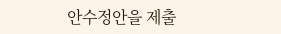안수정안을 제출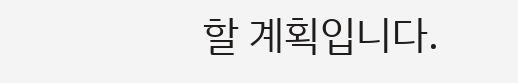할 계획입니다.